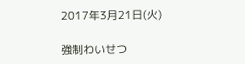2017年3月21日(火)

強制わいせつ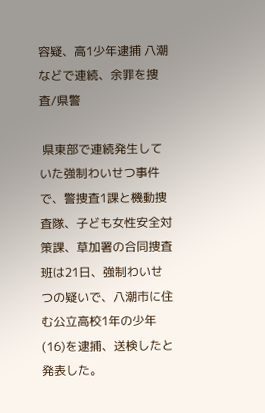容疑、高1少年逮捕 八潮などで連続、余罪を捜査/県警

 県東部で連続発生していた強制わいせつ事件で、警捜査1課と機動捜査隊、子ども女性安全対策課、草加署の合同捜査班は21日、強制わいせつの疑いで、八潮市に住む公立高校1年の少年(16)を逮捕、送検したと発表した。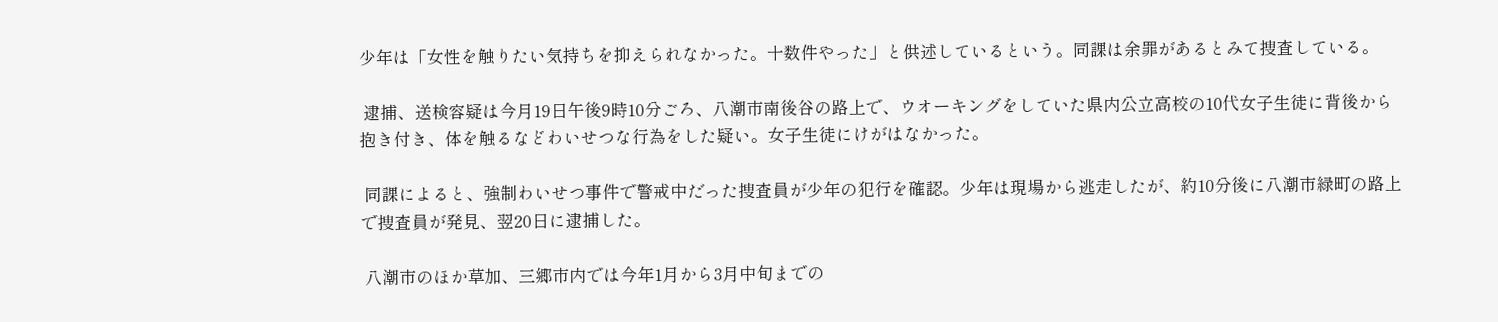少年は「女性を触りたい気持ちを抑えられなかった。十数件やった」と供述しているという。同課は余罪があるとみて捜査している。

 逮捕、送検容疑は今月19日午後9時10分ごろ、八潮市南後谷の路上で、ウオーキングをしていた県内公立高校の10代女子生徒に背後から抱き付き、体を触るなどわいせつな行為をした疑い。女子生徒にけがはなかった。

 同課によると、強制わいせつ事件で警戒中だった捜査員が少年の犯行を確認。少年は現場から逃走したが、約10分後に八潮市緑町の路上で捜査員が発見、翌20日に逮捕した。

 八潮市のほか草加、三郷市内では今年1月から3月中旬までの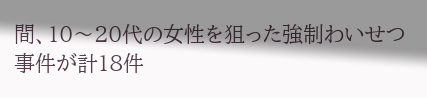間、10〜20代の女性を狙った強制わいせつ事件が計18件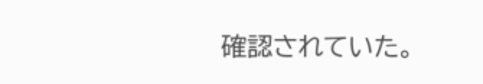確認されていた。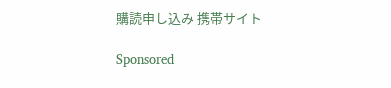購読申し込み 携帯サイト

Sponsored